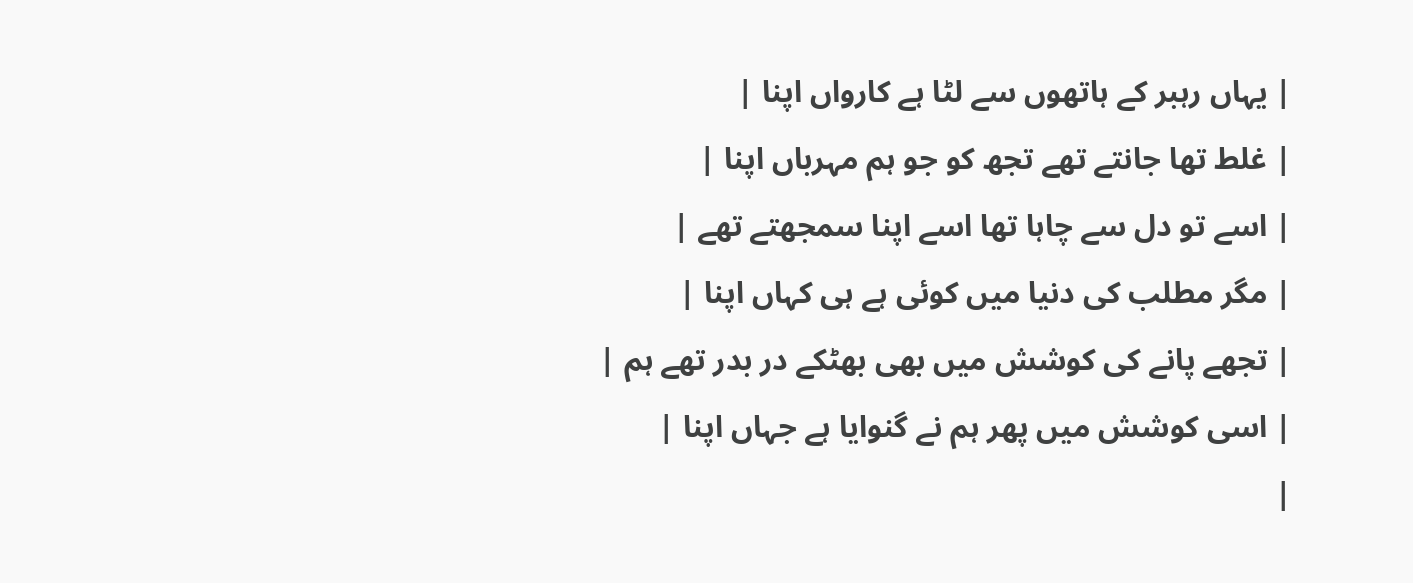| یہاں رہبر کے ہاتھوں سے لٹا ہے کارواں اپنا |
| غلط تھا جانتے تھے تجھ کو جو ہم مہرباں اپنا |
| اسے تو دل سے چاہا تھا اسے اپنا سمجھتے تھے |
| مگر مطلب کی دنیا میں کوئی ہے ہی کہاں اپنا |
| تجھے پانے کی کوشش میں بھی بھٹکے در بدر تھے ہم |
| اسی کوشش میں پھر ہم نے گنوایا ہے جہاں اپنا |
|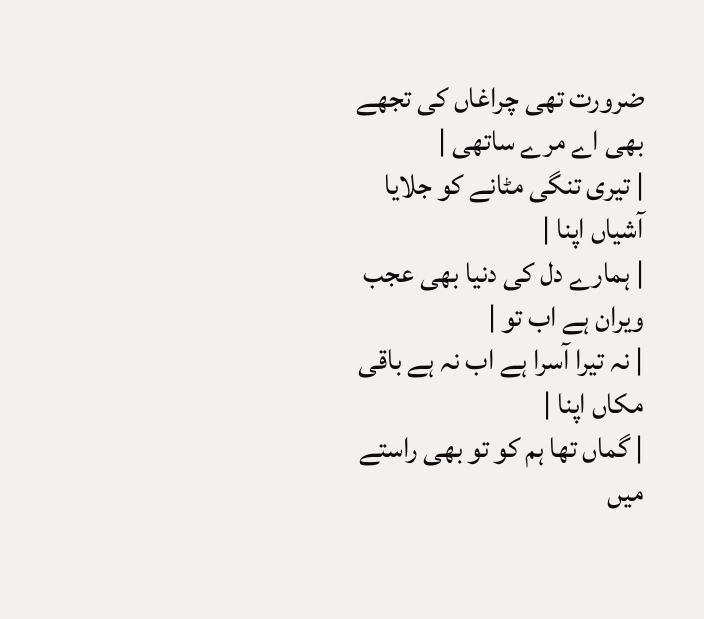ضرورت تھی چراغاں کی تجھے بھی اے مرے ساتھی |
| تیری تنگی مٹانے کو جلایا آشیاں اپنا |
| ہمارے دل کی دنیا بھی عجب ویران ہے اب تو |
| نہ تیرا آسرا ہے اب نہ ہے باقی مکاں اپنا |
| گماں تھا ہم کو تو بھی راستے میں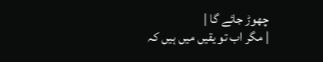چھوڑ جائے گا |
| مگر اب تو یقیں میں ہیں کہ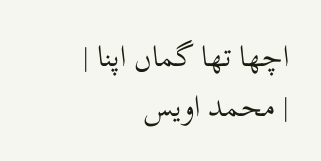اچھا تھا گماں اپنا |
| محمد اویس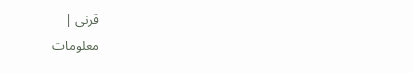قرنی |
معلومات